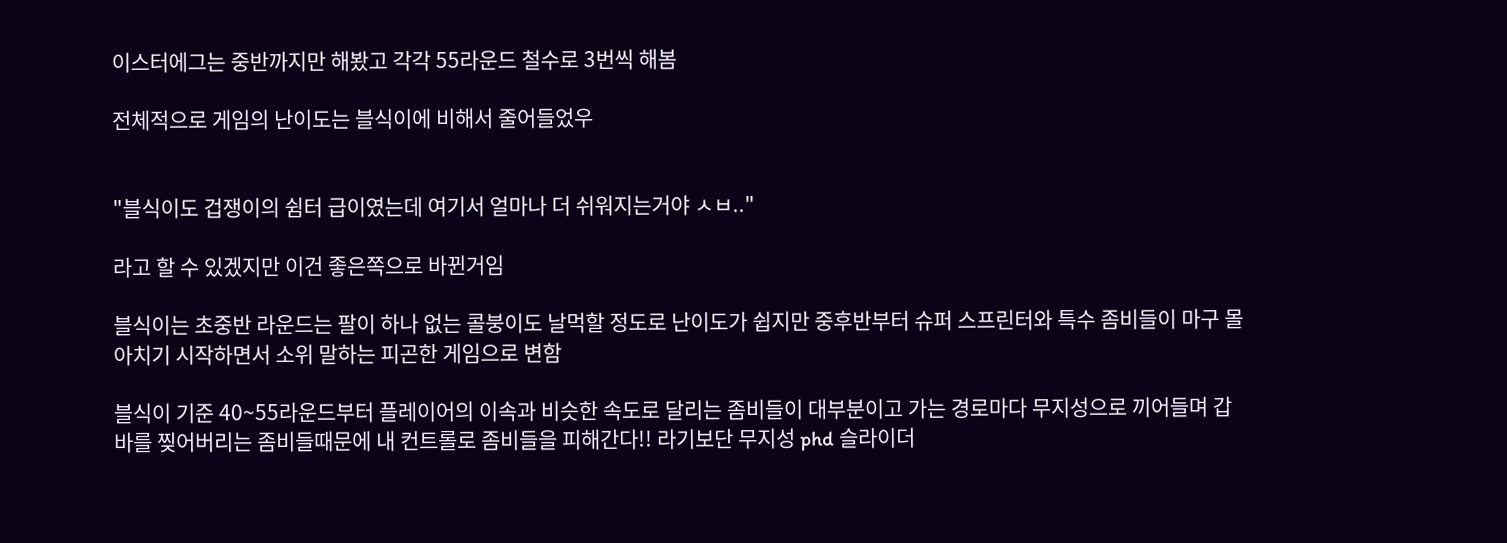이스터에그는 중반까지만 해봤고 각각 55라운드 철수로 3번씩 해봄

전체적으로 게임의 난이도는 블식이에 비해서 줄어들었우


"블식이도 겁쟁이의 쉼터 급이였는데 여기서 얼마나 더 쉬워지는거야 ㅅㅂ.."

라고 할 수 있겠지만 이건 좋은쪽으로 바뀐거임

블식이는 초중반 라운드는 팔이 하나 없는 콜붕이도 날먹할 정도로 난이도가 쉽지만 중후반부터 슈퍼 스프린터와 특수 좀비들이 마구 몰아치기 시작하면서 소위 말하는 피곤한 게임으로 변함

블식이 기준 40~55라운드부터 플레이어의 이속과 비슷한 속도로 달리는 좀비들이 대부분이고 가는 경로마다 무지성으로 끼어들며 갑바를 찢어버리는 좀비들때문에 내 컨트롤로 좀비들을 피해간다!! 라기보단 무지성 phd 슬라이더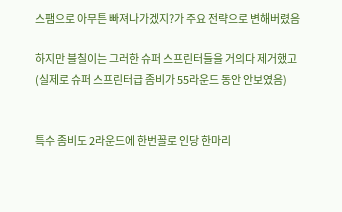스팸으로 아무튼 빠져나가겠지?가 주요 전략으로 변해버렸음

하지만 블칠이는 그러한 슈퍼 스프린터들을 거의다 제거했고(실제로 슈퍼 스프린터급 좀비가 55라운드 동안 안보였음)


특수 좀비도 2라운드에 한번꼴로 인당 한마리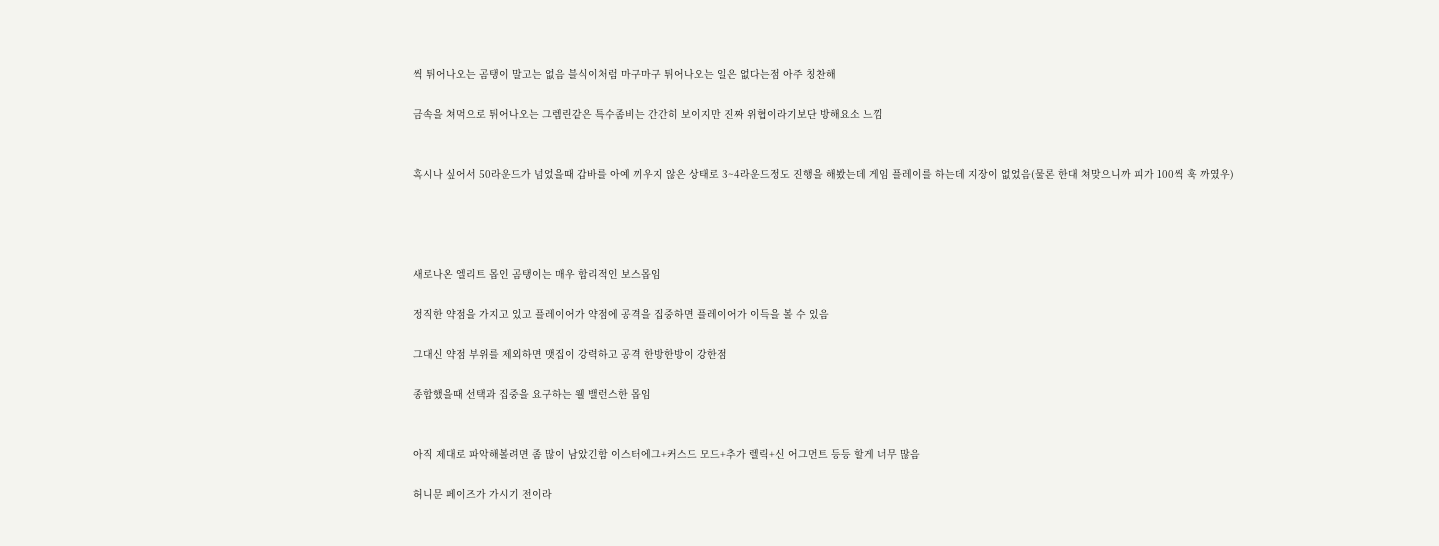씩 튀어나오는 곰탱이 말고는 없음 블식이처럼 마구마구 튀어나오는 일은 없다는점 아주 칭찬해

금속을 쳐먹으로 튀어나오는 그렘린같은 특수좀비는 간간히 보이지만 진짜 위협이라기보단 방해요소 느낌


혹시나 싶어서 50라운드가 넘었을때 갑바를 아예 끼우지 않은 상태로 3~4라운드정도 진행을 해봤는데 게임 플레이를 하는데 지장이 없었음(물론 한대 쳐맞으니까 피가 100씩 훅 까였우)




새로나온 엘리트 몹인 곰탱이는 매우 합리적인 보스몹임

정직한 약점을 가지고 있고 플레이어가 약점에 공격을 집중하면 플레이어가 이득을 볼 수 있음

그대신 약점 부위를 제외하면 맷집이 강력하고 공격 한방한방이 강한점

종합했을때 선택과 집중을 요구하는 웰 밸런스한 몹임


아직 제대로 파악해볼려면 좀 많이 남았긴함 이스터에그+커스드 모드+추가 렐릭+신 어그먼트 등등 할게 너무 많음

허니문 페이즈가 가시기 전이라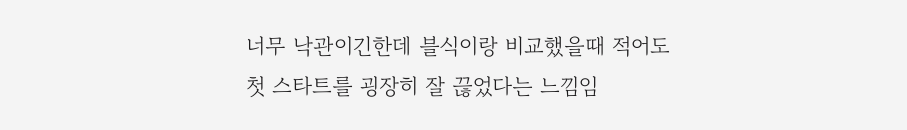너무 낙관이긴한데 블식이랑 비교했을때 적어도 첫 스타트를 굉장히 잘 끊었다는 느낌임